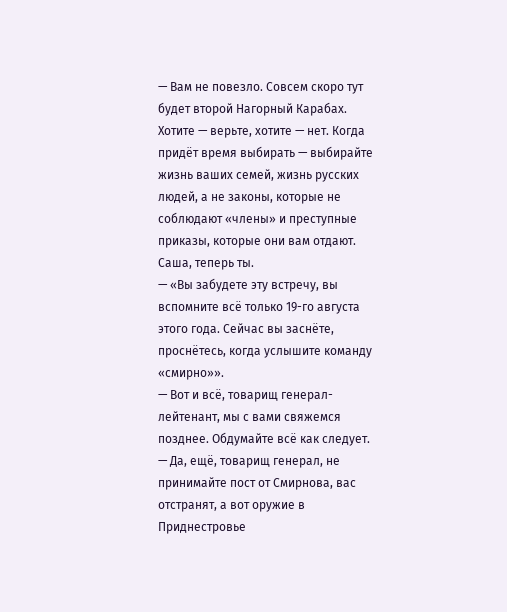— Вам не повезло. Совсем скоро тут будет второй Нагорный Карабах. Хотите — верьте, хотите — нет. Когда придёт время выбирать — выбирайте жизнь ваших семей, жизнь русских людей, а не законы, которые не соблюдают «члены» и преступные приказы, которые они вам отдают. Саша, теперь ты.
— «Вы забудете эту встречу, вы вспомните всё только 19-го августа этого года. Сейчас вы заснёте, проснётесь, когда услышите команду «смирно»».
— Вот и всё, товарищ генерал-лейтенант, мы с вами свяжемся позднее. Обдумайте всё как следует.
— Да, ещё, товарищ генерал, не принимайте пост от Смирнова, вас отстранят, а вот оружие в Приднестровье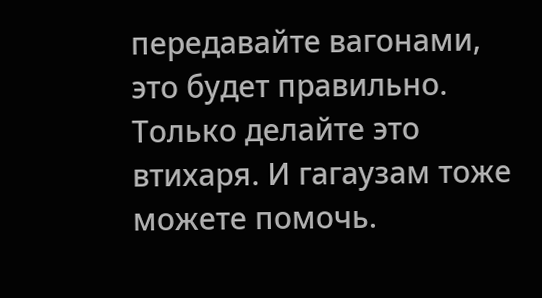передавайте вагонами, это будет правильно. Только делайте это втихаря. И гагаузам тоже можете помочь.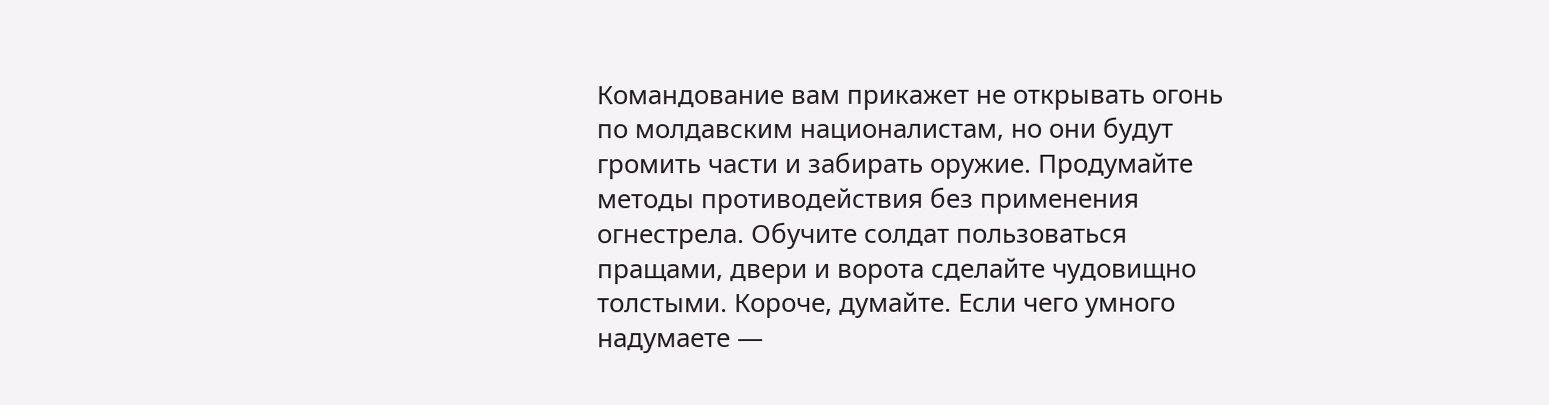Командование вам прикажет не открывать огонь по молдавским националистам, но они будут громить части и забирать оружие. Продумайте методы противодействия без применения огнестрела. Обучите солдат пользоваться пращами, двери и ворота сделайте чудовищно толстыми. Короче, думайте. Если чего умного надумаете —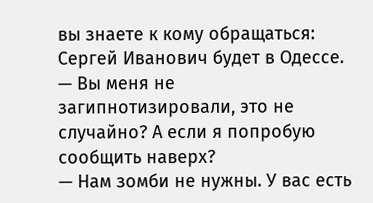вы знаете к кому обращаться: Сергей Иванович будет в Одессе.
— Вы меня не загипнотизировали, это не случайно? А если я попробую сообщить наверх?
— Нам зомби не нужны. У вас есть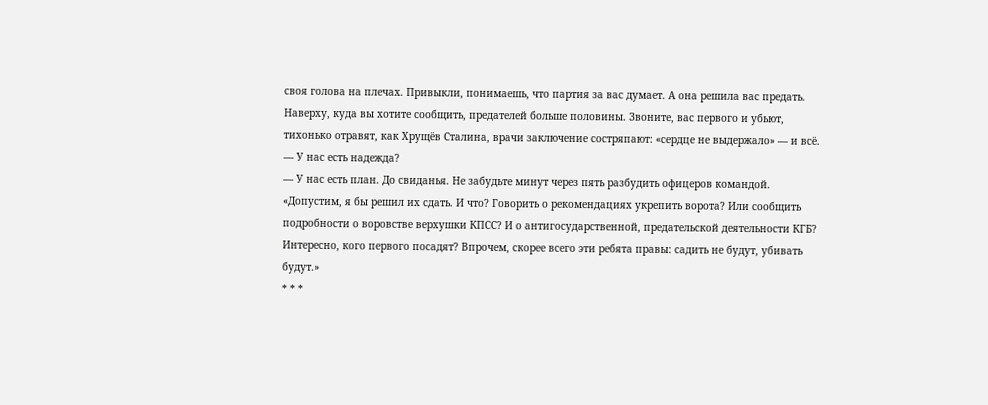своя голова на плечах. Привыкли, понимаешь, что партия за вас думает. А она решила вас предать. Наверху, куда вы хотите сообщить, предателей больше половины. Звоните, вас первого и убьют, тихонько отравят, как Хрущёв Сталина, врачи заключение состряпают: «сердце не выдержало» — и всё.
— У нас есть надежда?
— У нас есть план. До свиданья. Не забудьте минут через пять разбудить офицеров командой.
«Допустим, я бы решил их сдать. И что? Говорить о рекомендациях укрепить ворота? Или сообщить подробности о воровстве верхушки КПСС? И о антигосударственной, предательской деятельности КГБ? Интересно, кого первого посадят? Впрочем, скорее всего эти ребята правы: садить не будут, убивать будут.»
* * *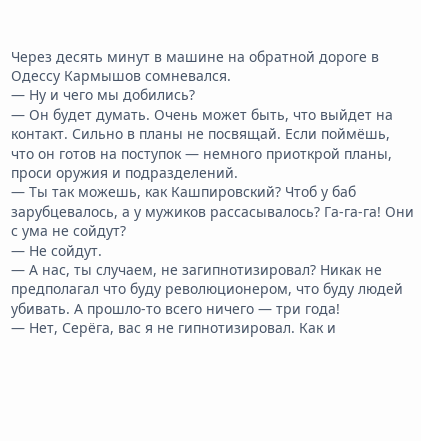Через десять минут в машине на обратной дороге в Одессу Кармышов сомневался.
— Ну и чего мы добились?
— Он будет думать. Очень может быть, что выйдет на контакт. Сильно в планы не посвящай. Если поймёшь, что он готов на поступок — немного приоткрой планы, проси оружия и подразделений.
— Ты так можешь, как Кашпировский? Чтоб у баб зарубцевалось, а у мужиков рассасывалось? Га-га-га! Они с ума не сойдут?
— Не сойдут.
— А нас, ты случаем, не загипнотизировал? Никак не предполагал что буду революционером, что буду людей убивать. А прошло-то всего ничего — три года!
— Нет, Серёга, вас я не гипнотизировал. Как и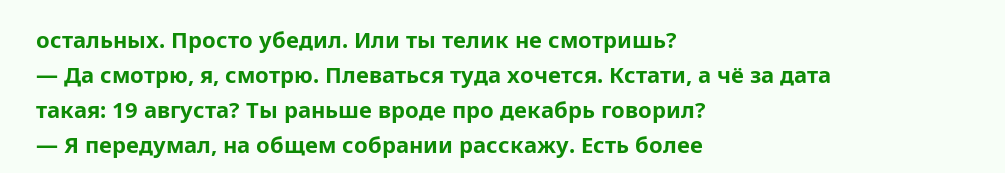остальных. Просто убедил. Или ты телик не смотришь?
— Да смотрю, я, смотрю. Плеваться туда хочется. Кстати, а чё за дата такая: 19 августа? Ты раньше вроде про декабрь говорил?
— Я передумал, на общем собрании расскажу. Есть более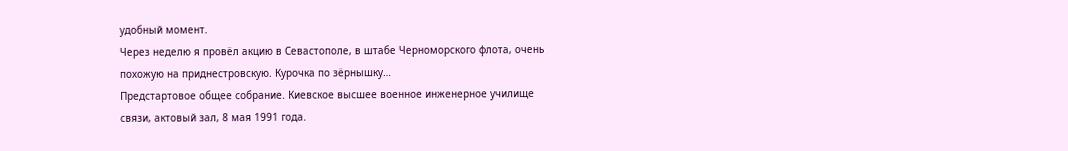удобный момент.
Через неделю я провёл акцию в Севастополе, в штабе Черноморского флота, очень похожую на приднестровскую. Курочка по зёрнышку…
Предстартовое общее собрание. Киевское высшее военное инженерное училище связи, актовый зал, 8 мая 1991 года.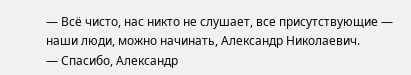— Всё чисто, нас никто не слушает, все присутствующие — наши люди, можно начинать, Александр Николаевич.
— Спасибо, Александр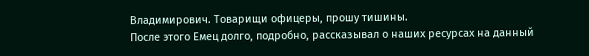Владимирович. Товарищи офицеры, прошу тишины.
После этого Емец долго, подробно, рассказывал о наших ресурсах на данный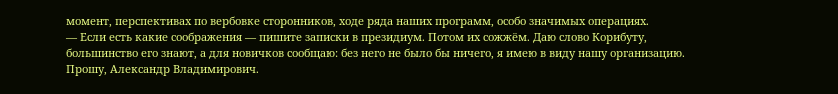момент, перспективах по вербовке сторонников, ходе ряда наших программ, особо значимых операциях.
— Если есть какие соображения — пишите записки в президиум. Потом их сожжём. Даю слово Корибуту, большинство его знают, а для новичков сообщаю: без него не было бы ничего, я имею в виду нашу организацию. Прошу, Александр Владимирович.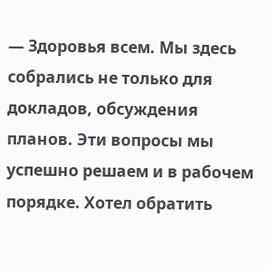— Здоровья всем. Мы здесь собрались не только для докладов, обсуждения планов. Эти вопросы мы успешно решаем и в рабочем порядке. Хотел обратить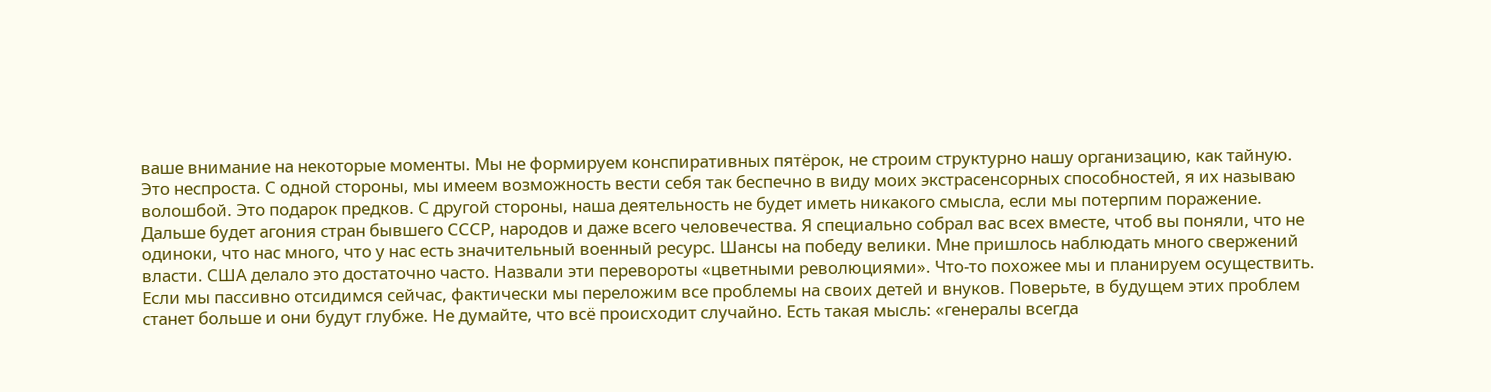ваше внимание на некоторые моменты. Мы не формируем конспиративных пятёрок, не строим структурно нашу организацию, как тайную. Это неспроста. С одной стороны, мы имеем возможность вести себя так беспечно в виду моих экстрасенсорных способностей, я их называю волошбой. Это подарок предков. С другой стороны, наша деятельность не будет иметь никакого смысла, если мы потерпим поражение. Дальше будет агония стран бывшего СССР, народов и даже всего человечества. Я специально собрал вас всех вместе, чтоб вы поняли, что не одиноки, что нас много, что у нас есть значительный военный ресурс. Шансы на победу велики. Мне пришлось наблюдать много свержений власти. США делало это достаточно часто. Назвали эти перевороты «цветными революциями». Что-то похожее мы и планируем осуществить. Если мы пассивно отсидимся сейчас, фактически мы переложим все проблемы на своих детей и внуков. Поверьте, в будущем этих проблем станет больше и они будут глубже. Не думайте, что всё происходит случайно. Есть такая мысль: «генералы всегда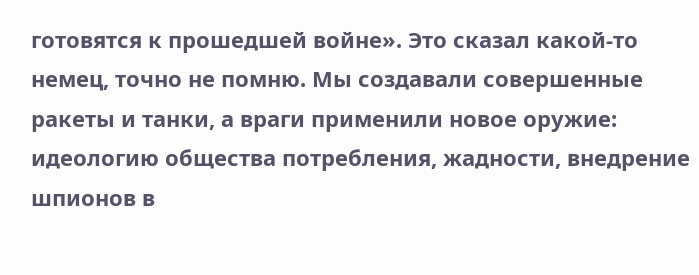готовятся к прошедшей войне». Это сказал какой-то немец, точно не помню. Мы создавали совершенные ракеты и танки, а враги применили новое оружие: идеологию общества потребления, жадности, внедрение шпионов в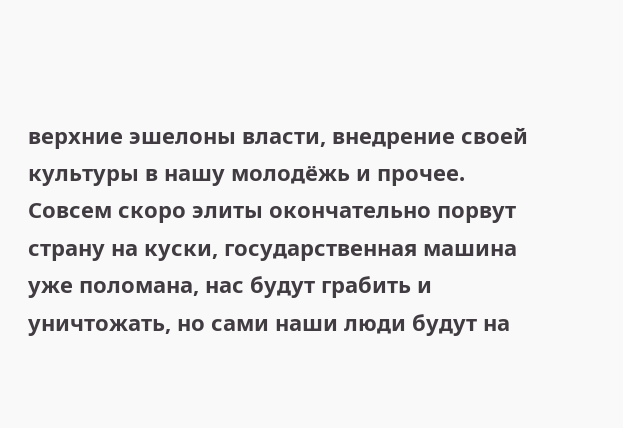верхние эшелоны власти, внедрение своей культуры в нашу молодёжь и прочее. Совсем скоро элиты окончательно порвут страну на куски, государственная машина уже поломана, нас будут грабить и уничтожать, но сами наши люди будут на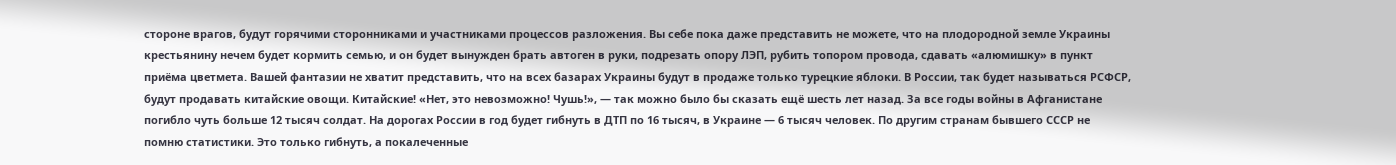стороне врагов, будут горячими сторонниками и участниками процессов разложения. Вы себе пока даже представить не можете, что на плодородной земле Украины крестьянину нечем будет кормить семью, и он будет вынужден брать автоген в руки, подрезать опору ЛЭП, рубить топором провода, сдавать «алюмишку» в пункт приёма цветмета. Вашей фантазии не хватит представить, что на всех базарах Украины будут в продаже только турецкие яблоки. В России, так будет называться РСФСР, будут продавать китайские овощи. Китайские! «Нет, это невозможно! Чушь!», — так можно было бы сказать ещё шесть лет назад. За все годы войны в Афганистане погибло чуть больше 12 тысяч солдат. На дорогах России в год будет гибнуть в ДТП по 16 тысяч, в Украине — 6 тысяч человек. По другим странам бывшего СССР не помню статистики. Это только гибнуть, а покалеченные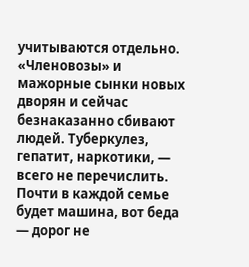учитываются отдельно. «Членовозы» и мажорные сынки новых дворян и сейчас безнаказанно сбивают людей. Туберкулез, гепатит, наркотики, — всего не перечислить. Почти в каждой семье будет машина, вот беда — дорог не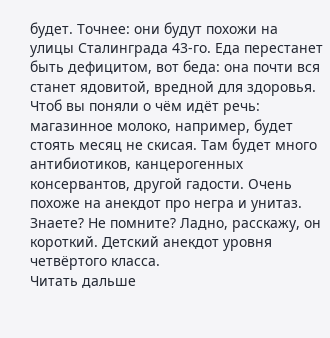будет. Точнее: они будут похожи на улицы Сталинграда 43-го. Еда перестанет быть дефицитом, вот беда: она почти вся станет ядовитой, вредной для здоровья. Чтоб вы поняли о чём идёт речь: магазинное молоко, например, будет стоять месяц не скисая. Там будет много антибиотиков, канцерогенных консервантов, другой гадости. Очень похоже на анекдот про негра и унитаз. Знаете? Не помните? Ладно, расскажу, он короткий. Детский анекдот уровня четвёртого класса.
Читать дальше